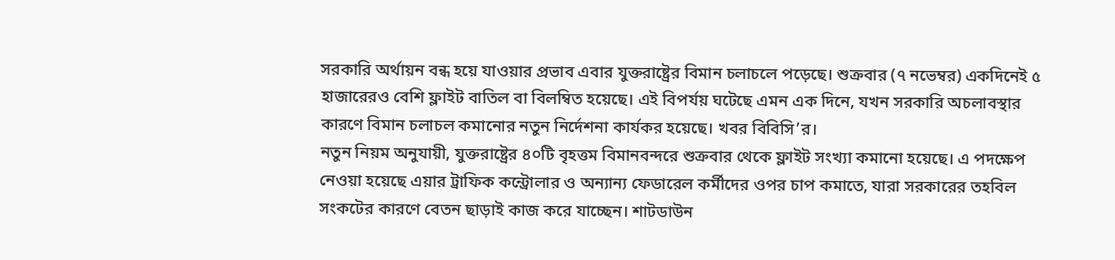সরকারি অর্থায়ন বন্ধ হয়ে যাওয়ার প্রভাব এবার যুক্তরাষ্ট্রের বিমান চলাচলে পড়েছে। শুক্রবার (৭ নভেম্বর) একদিনেই ৫ হাজারেরও বেশি ফ্লাইট বাতিল বা বিলম্বিত হয়েছে। এই বিপর্যয় ঘটেছে এমন এক দিনে, যখন সরকারি অচলাবস্থার কারণে বিমান চলাচল কমানোর নতুন নির্দেশনা কার্যকর হয়েছে। খবর বিবিসি’র।
নতুন নিয়ম অনুযায়ী, যুক্তরাষ্ট্রের ৪০টি বৃহত্তম বিমানবন্দরে শুক্রবার থেকে ফ্লাইট সংখ্যা কমানো হয়েছে। এ পদক্ষেপ নেওয়া হয়েছে এয়ার ট্রাফিক কন্ট্রোলার ও অন্যান্য ফেডারেল কর্মীদের ওপর চাপ কমাতে, যারা সরকারের তহবিল সংকটের কারণে বেতন ছাড়াই কাজ করে যাচ্ছেন। শাটডাউন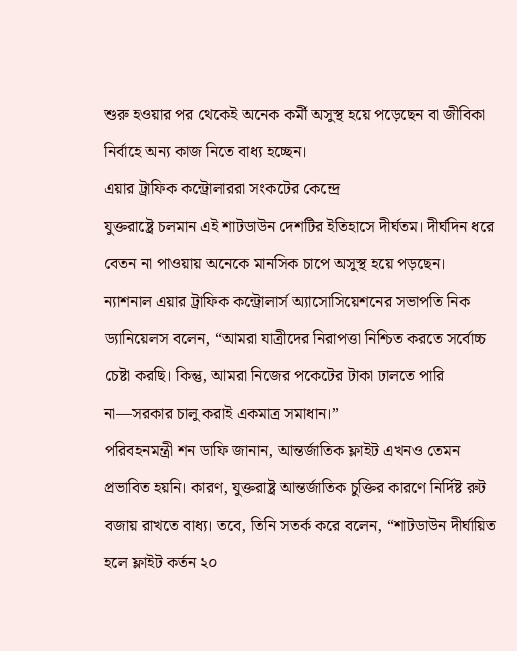শুরু হওয়ার পর থেকেই অনেক কর্মী অসুস্থ হয়ে পড়েছেন বা জীবিকা নির্বাহে অন্য কাজ নিতে বাধ্য হচ্ছেন।
এয়ার ট্রাফিক কন্ট্রোলাররা সংকটের কেন্দ্রে
যুক্তরাষ্ট্রে চলমান এই শাটডাউন দেশটির ইতিহাসে দীর্ঘতম। দীর্ঘদিন ধরে বেতন না পাওয়ায় অনেকে মানসিক চাপে অসুস্থ হয়ে পড়ছেন।
ন্যাশনাল এয়ার ট্রাফিক কন্ট্রোলার্স অ্যাসোসিয়েশনের সভাপতি নিক ড্যানিয়েলস বলেন, “আমরা যাত্রীদের নিরাপত্তা নিশ্চিত করতে সর্বোচ্চ চেষ্টা করছি। কিন্তু, আমরা নিজের পকেটের টাকা ঢালতে পারি না—সরকার চালু করাই একমাত্র সমাধান।”
পরিবহনমন্ত্রী শন ডাফি জানান, আন্তর্জাতিক ফ্লাইট এখনও তেমন প্রভাবিত হয়নি। কারণ, যুক্তরাষ্ট্র আন্তর্জাতিক চুক্তির কারণে নির্দিষ্ট রুট বজায় রাখতে বাধ্য। তবে, তিনি সতর্ক করে বলেন, “শাটডাউন দীর্ঘায়িত হলে ফ্লাইট কর্তন ২০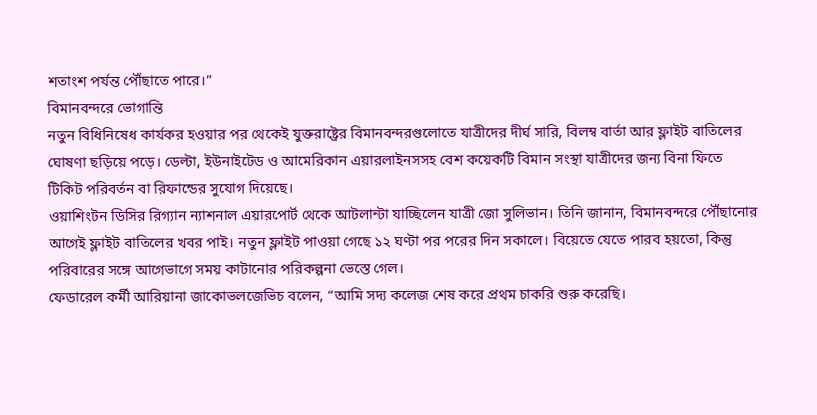শতাংশ পর্যন্ত পৌঁছাতে পারে।”
বিমানবন্দরে ভোগান্তি
নতুন বিধিনিষেধ কার্যকর হওয়ার পর থেকেই যুক্তরাষ্ট্রের বিমানবন্দরগুলোতে যাত্রীদের দীর্ঘ সারি, বিলম্ব বার্তা আর ফ্লাইট বাতিলের ঘোষণা ছড়িয়ে পড়ে। ডেল্টা, ইউনাইটেড ও আমেরিকান এয়ারলাইনসসহ বেশ কয়েকটি বিমান সংস্থা যাত্রীদের জন্য বিনা ফিতে টিকিট পরিবর্তন বা রিফান্ডের সুযোগ দিয়েছে।
ওয়াশিংটন ডিসির রিগ্যান ন্যাশনাল এয়ারপোর্ট থেকে আটলান্টা যাচ্ছিলেন যাত্রী জো সুলিভান। তিনি জানান, বিমানবন্দরে পৌঁছানোর আগেই ফ্লাইট বাতিলের খবর পাই। নতুন ফ্লাইট পাওয়া গেছে ১২ ঘণ্টা পর পরের দিন সকালে। বিয়েতে যেতে পারব হয়তো, কিন্তু পরিবারের সঙ্গে আগেভাগে সময় কাটানোর পরিকল্পনা ভেস্তে গেল।
ফেডারেল কর্মী আরিয়ানা জাকোভলজেভিচ বলেন, “আমি সদ্য কলেজ শেষ করে প্রথম চাকরি শুরু করেছি।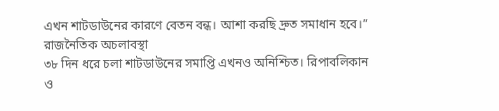এখন শাটডাউনের কারণে বেতন বন্ধ। আশা করছি দ্রুত সমাধান হবে।”
রাজনৈতিক অচলাবস্থা
৩৮ দিন ধরে চলা শাটডাউনের সমাপ্তি এখনও অনিশ্চিত। রিপাবলিকান ও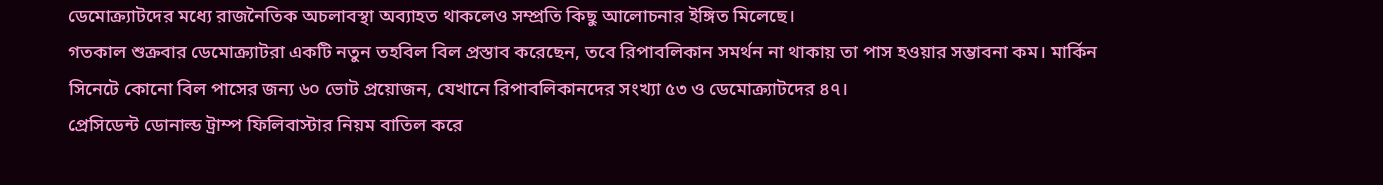ডেমোক্র্যাটদের মধ্যে রাজনৈতিক অচলাবস্থা অব্যাহত থাকলেও সম্প্রতি কিছু আলোচনার ইঙ্গিত মিলেছে।
গতকাল শুক্রবার ডেমোক্র্যাটরা একটি নতুন তহবিল বিল প্রস্তাব করেছেন, তবে রিপাবলিকান সমর্থন না থাকায় তা পাস হওয়ার সম্ভাবনা কম। মার্কিন সিনেটে কোনো বিল পাসের জন্য ৬০ ভোট প্রয়োজন, যেখানে রিপাবলিকানদের সংখ্যা ৫৩ ও ডেমোক্র্যাটদের ৪৭।
প্রেসিডেন্ট ডোনাল্ড ট্রাম্প ফিলিবাস্টার নিয়ম বাতিল করে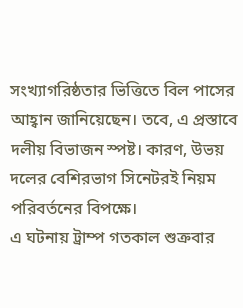সংখ্যাগরিষ্ঠতার ভিত্তিতে বিল পাসের আহ্বান জানিয়েছেন। তবে, এ প্রস্তাবে দলীয় বিভাজন স্পষ্ট। কারণ, উভয় দলের বেশিরভাগ সিনেটরই নিয়ম পরিবর্তনের বিপক্ষে।
এ ঘটনায় ট্রাম্প গতকাল শুক্রবার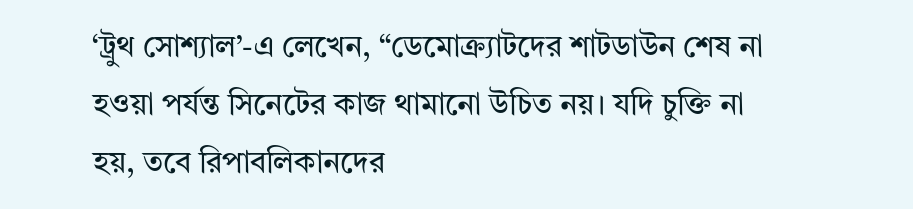‘ট্রুথ সোশ্যাল’-এ লেখেন, “ডেমোক্র্যাটদের শাটডাউন শেষ না হওয়া পর্যন্ত সিনেটের কাজ থামানো উচিত নয়। যদি চুক্তি না হয়, তবে রিপাবলিকানদের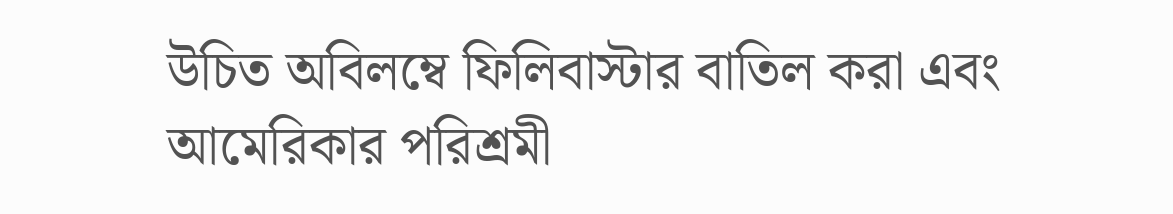উচিত অবিলম্বে ফিলিবাস্টার বাতিল করা এবং আমেরিকার পরিশ্রমী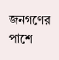জনগণের পাশে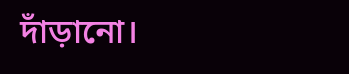দাঁড়ানো।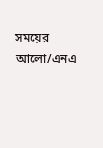সময়ের আলো/এনএ